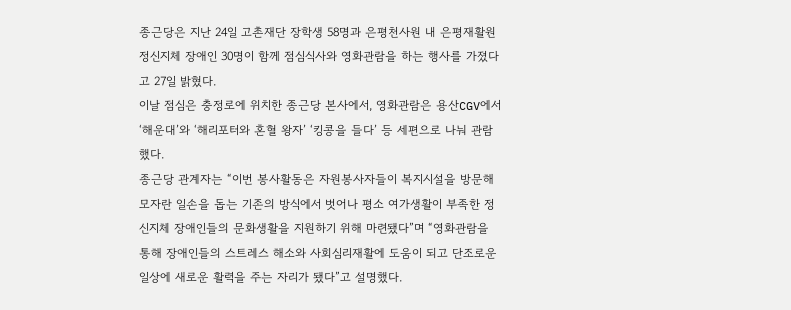종근당은 지난 24일 고촌재단 장학생 58명과 은평천사원 내 은평재활원 정신지체 장애인 30명이 함께 점심식사와 영화관람을 하는 행사를 가졌다고 27일 밝혔다.
이날 점심은 충정로에 위치한 종근당 본사에서, 영화관람은 용산CGV에서 ‘해운대’와 ‘해리포터와 혼혈 왕자’ ‘킹콩을 들다’ 등 세편으로 나눠 관람했다.
종근당 관계자는 “이번 봉사활동은 자원봉사자들이 복지시설을 방문해 모자란 일손을 돕는 기존의 방식에서 벗어나 평소 여가생활이 부족한 정신지체 장애인들의 문화생활을 지원하기 위해 마련됐다”며 “영화관람을 통해 장애인들의 스트레스 해소와 사회심리재활에 도움이 되고 단조로운 일상에 새로운 활력을 주는 자리가 됐다”고 설명했다.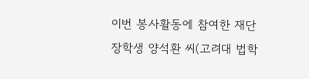이번 봉사활동에 참여한 재단 장학생 양석환 씨(고려대 법학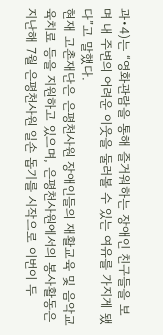과•4)는 “영화관람을 통해 즐거워하는 장애인 친구들을 보며 내 주변의 어려운 이웃을 둘러볼 수 있는 여유를 가지게 됐다”고 말했다.
현재 고촌재단은 은평천사원 장애인들의 재활교육 및 음악교육치료 등을 지원하고 있으며, 은평천사원에서의 봉사활동은 지난해 7월 은평천사원 일손 돕기를 시작으로 이번이 두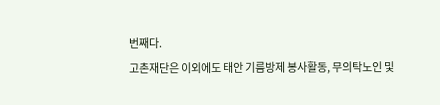번째다.
고촌재단은 이외에도 태안 기름방제 봉사활동, 무의탁노인 및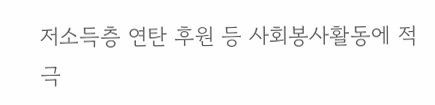저소득층 연탄 후원 등 사회봉사활동에 적극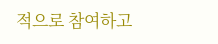적으로 참여하고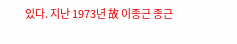있다. 지난 1973년 故 이종근 종근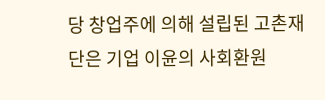당 창업주에 의해 설립된 고촌재단은 기업 이윤의 사회환원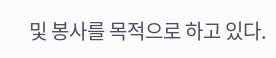및 봉사를 목적으로 하고 있다.